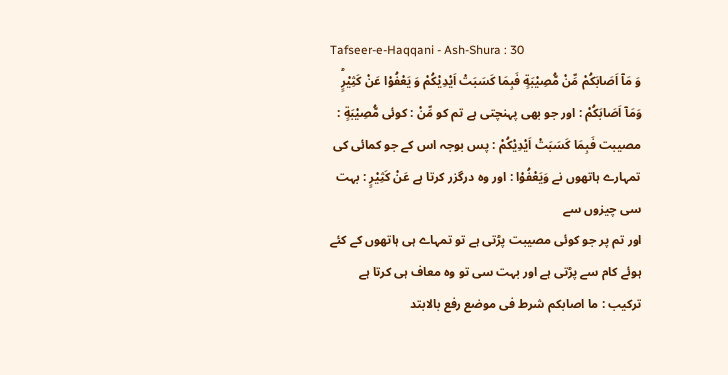Tafseer-e-Haqqani - Ash-Shura : 30
وَ مَاۤ اَصَابَكُمْ مِّنْ مُّصِیْبَةٍ فَبِمَا كَسَبَتْ اَیْدِیْكُمْ وَ یَعْفُوْا عَنْ كَثِیْرٍؕ
وَمَآ اَصَابَكُمْ : اور جو بھی پہنچتی ہے تم کو مِّنْ : کوئی مُّصِيْبَةٍ : مصیبت فَبِمَا كَسَبَتْ اَيْدِيْكُمْ : پس بوجہ اس کے جو کمائی کی تمہارے ہاتھوں نے وَيَعْفُوْا : اور وہ درگزر کرتا ہے عَنْ كَثِيْرٍ : بہت سی چیزوں سے
اور تم پر جو کوئی مصیبت پڑتی ہے تو تمہاے ہی ہاتھوں کے کئے ہوئے کام سے پڑتی ہے اور بہت سی تو وہ معاف ہی کرتا ہے
ترکیب : ما اصابکم شرط فی موضع رفع بالابتد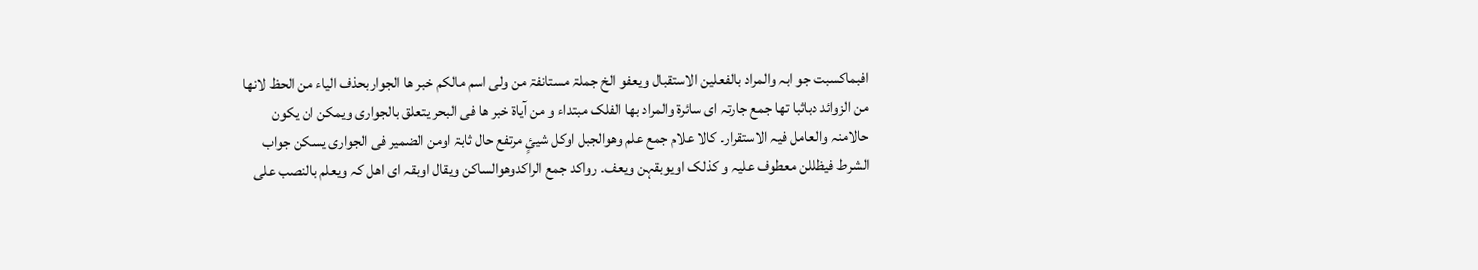افبماکسبت جو ابہ والمراد بالفعلین الاستقبال ویعفو الخ جملۃ مستانفۃ من ولی اسم مالکم خبر ھا الجواربحذف الیاء من الحظ لانھا من الزوائد دباثبا تھا جمع جارتہ ای سائرۃ والمراد بھا الفلک مبتداء و من آیاۃ خبر ھا فی البحر یتعلق بالجواری ویمکن ان یکون حالامنہ والعامل فیہ الاستقرار۔ کالا علام جمع علم وھوالجبل اوکل شیئٍ مرتفع حال ثابۃ اومن الضمیر فی الجواری یسکن جواب الشرط فیظللن معطوف علیہ و کذلک اویوبقہن ویعف۔ رواکد جمع الراکدوھوالساکن ویقال اوبقہ ای اھل کہ ویعلم بالنصب علی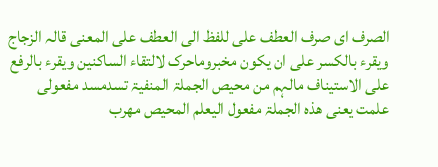الصرف ای صرف العطف علی للفظ الی العطف علی المعنی قالہ الزجاج ویقرء بالکسر علی ان یکون مخبروماحرک لالتقاء الساکنین ویقرء بالرفع علی الاستیناف مالہم من محیص الجملۃ المنفیۃ تسدمسد مفعولی علمت یعنی ھذہ الجملۃ مفعول الیعلم المحیص مھرب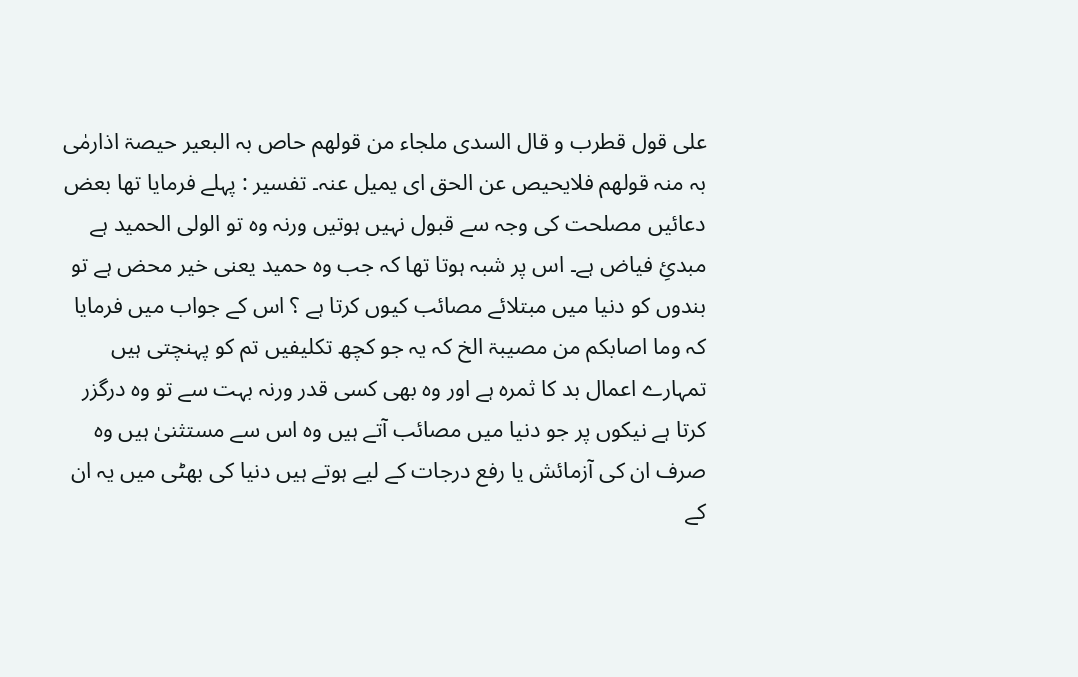علی قول قطرب و قال السدی ملجاء من قولھم حاص بہ البعیر حیصۃ اذارمٰی بہ منہ قولھم فلایحیص عن الحق ای یمیل عنہ۔ تفسیر : پہلے فرمایا تھا بعض دعائیں مصلحت کی وجہ سے قبول نہیں ہوتیں ورنہ وہ تو الولی الحمید ہے مبدئِ فیاض ہے۔ اس پر شبہ ہوتا تھا کہ جب وہ حمید یعنی خیر محض ہے تو بندوں کو دنیا میں مبتلائے مصائب کیوں کرتا ہے ؟ اس کے جواب میں فرمایا کہ وما اصابکم من مصیبۃ الخ کہ یہ جو کچھ تکلیفیں تم کو پہنچتی ہیں تمہارے اعمال بد کا ثمرہ ہے اور وہ بھی کسی قدر ورنہ بہت سے تو وہ درگزر کرتا ہے نیکوں پر جو دنیا میں مصائب آتے ہیں وہ اس سے مستثنیٰ ہیں وہ صرف ان کی آزمائش یا رفع درجات کے لیے ہوتے ہیں دنیا کی بھٹی میں یہ ان کے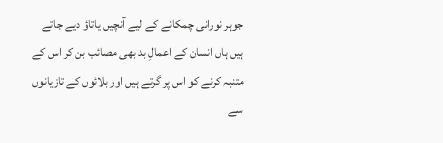جوہر نورانی چمکانے کے لیے آنچیں یاتاؤ دیے جاتے ہیں ہاں انسان کے اعمالِ بد بھی مصائب بن کر اس کے متنبہ کرنے کو اس پر گرتے ہیں اور بلائوں کے تازیانوں سے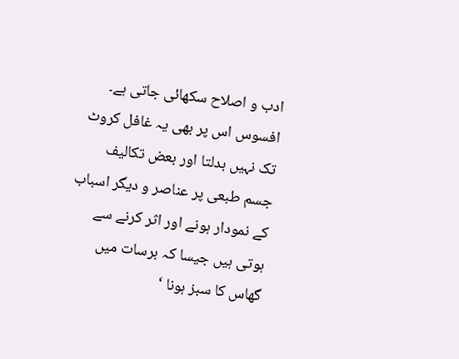ادب و اصلاح سکھائی جاتی ہے۔ افسوس اس پر بھی یہ غافل کروٹ تک نہیں بدلتا اور بعض تکالیف جسم طبعی پر عناصر و دیگر اسباب کے نمودار ہونے اور اثر کرنے سے ہوتی ہیں جیسا کہ برسات میں گھاس کا سبز ہونا ‘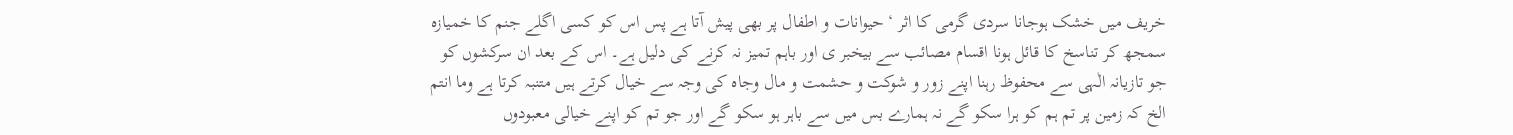خریف میں خشک ہوجانا سردی گرمی کا اثر ‘ حیوانات و اطفال پر بھی پیش آتا ہے پس اس کو کسی اگلے جنم کا خمیازہ سمجھ کر تناسخ کا قائل ہونا اقسام مصائب سے بیخبر ی اور باہم تمیز نہ کرنے کی دلیل ہے۔ اس کے بعد ان سرکشوں کو جو تازیانہ الٰہی سے محفوظ رہنا اپنے زور و شوکت و حشمت و مال وجاہ کی وجہ سے خیال کرتے ہیں متنبہ کرتا ہے وما انتم الخ کہ زمین پر تم ہم کو ہرا سکو گے نہ ہمارے بس میں سے باہر ہو سکو گے اور جو تم کو اپنے خیالی معبودوں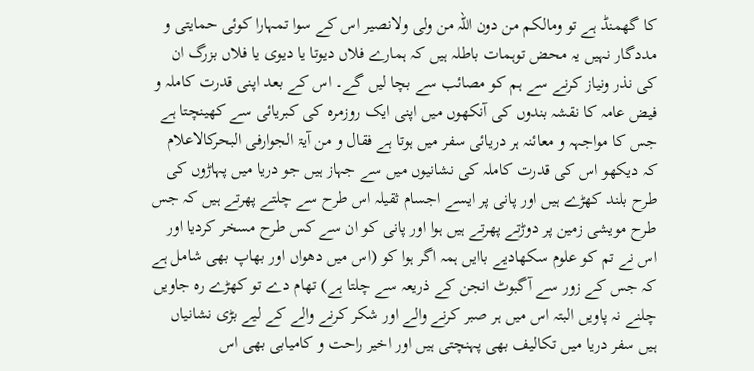کا گھمنڈ ہے تو ومالکم من دون اللہ من ولی ولانصیر اس کے سوا تمہارا کوئی حمایتی و مددگار نہیں یہ محض توہمات باطلہ ہیں کہ ہمارے فلاں دیوتا یا دیوی یا فلاں بزرگ ان کی نذر ونیاز کرنے سے ہم کو مصائب سے بچا لیں گے۔ اس کے بعد اپنی قدرت کاملہ و فیض عامہ کا نقشہ بندوں کی آنکھوں میں اپنی ایک روزمرہ کی کبریائی سے کھینچتا ہے جس کا مواجہہ و معائنہ ہر دریائی سفر میں ہوتا ہے فقال و من آیۃ الجوارفی البحرکالاعلام کہ دیکھو اس کی قدرت کاملہ کی نشانیوں میں سے جہاز ہیں جو دریا میں پہاڑوں کی طرح بلند کھڑے ہیں اور پانی پر ایسے اجسام ثقیلہ اس طرح سے چلتے پھرتے ہیں کہ جس طرح مویشی زمین پر دوڑتے پھرتے ہیں ہوا اور پانی کو ان سے کس طرح مسخر کردیا اور اس نے تم کو علوم سکھادیے باایں ہمہ اگر ہوا کو (اس میں دھواں اور بھاپ بھی شامل ہے کہ جس کے زور سے آگبوٹ انجن کے ذریعہ سے چلتا ہے) تھام دے تو کھڑے رہ جاویں چلنے نہ پاویں البتہ اس میں ہر صبر کرنے والے اور شکر کرنے والے کے لیے بڑی نشانیاں ہیں سفر دریا میں تکالیف بھی پہنچتی ہیں اور اخیر راحت و کامیابی بھی اس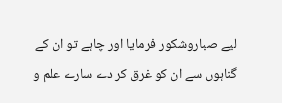لیے صباروشکور فرمایا اور چاہے تو ان کے گناہوں سے ان کو غرق کر دے سارے علم و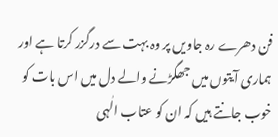فن دھرے رہ جاویں پر وہ بہت سے درگزر کرتا ہے اور ہماری آیتوں میں جھگڑنے والے دل میں اس بات کو خوب جانتے ہیں کہ ان کو عتاب الٰہی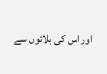اور اس کی بلائوں سے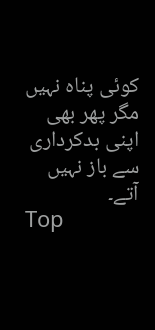کوئی پناہ نہیں مگر پھر بھی اپنی بدکرداری سے باز نہیں آتے۔
Top